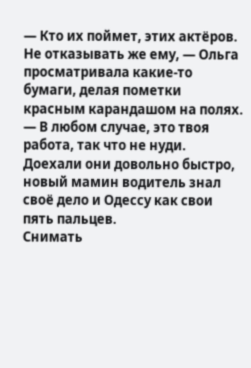— Кто их поймет, этих актёров. Не отказывать же ему, — Ольга просматривала какие-то бумаги, делая пометки красным карандашом на полях. — В любом случае, это твоя работа, так что не нуди.
Доехали они довольно быстро, новый мамин водитель знал своё дело и Одессу как свои пять пальцев.
Снимать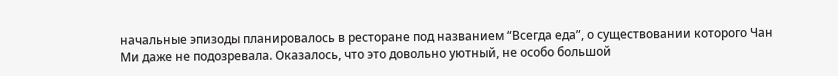начальные эпизоды планировалось в ресторане под названием “Всегда еда”, о существовании которого Чан Ми даже не подозревала. Оказалось, что это довольно уютный, не особо большой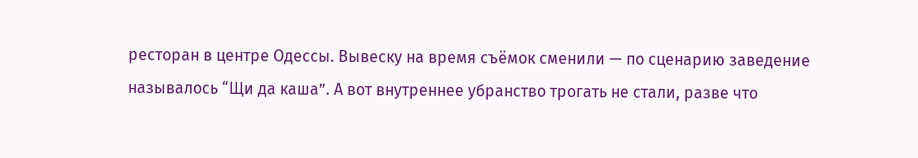ресторан в центре Одессы. Вывеску на время съёмок сменили — по сценарию заведение называлось “Щи да каша”. А вот внутреннее убранство трогать не стали, разве что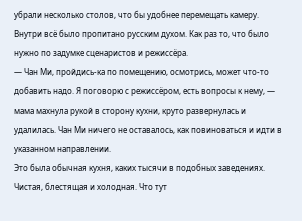убрали несколько столов, что бы удобнее перемещать камеру. Внутри всё было пропитано русским духом. Как раз то, что было нужно по задумке сценаристов и режиссёра.
— Чан Ми, пройдись-ка по помещению, осмотрись, может что-то добавить надо. Я поговорю с режиссёром, есть вопросы к нему, — мама махнула рукой в сторону кухни, круто развернулась и удалилась. Чан Ми ничего не оставалось, как повиноваться и идти в указанном направлении.
Это была обычная кухня, каких тысячи в подобных заведениях. Чистая, блестящая и холодная. Что тут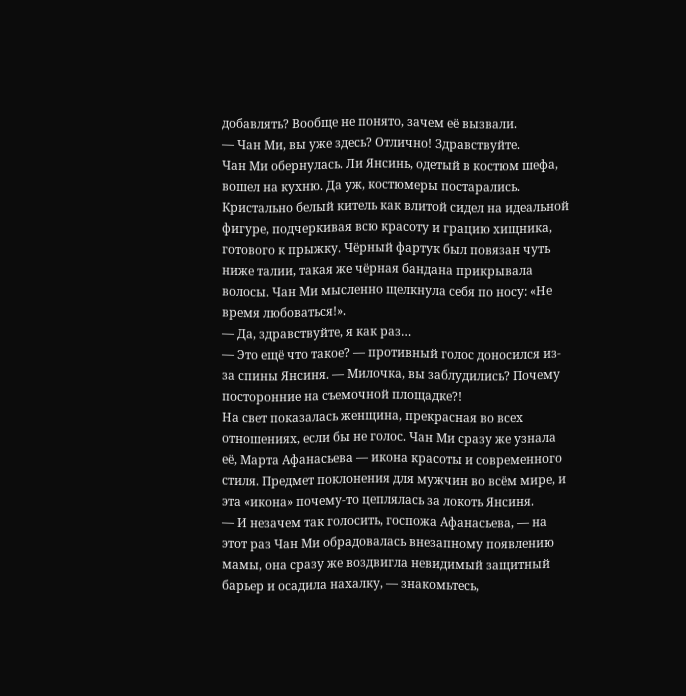добавлять? Вообще не понято, зачем её вызвали.
— Чан Ми, вы уже здесь? Отлично! Здравствуйте.
Чан Ми обернулась. Ли Янсинь, одетый в костюм шефа, вошел на кухню. Да уж, костюмеры постарались. Кристально белый китель как влитой сидел на идеальной фигуре, подчеркивая всю красоту и грацию хищника, готового к прыжку. Чёрный фартук был повязан чуть ниже талии, такая же чёрная бандана прикрывала волосы. Чан Ми мысленно щелкнула себя по носу: «Не время любоваться!».
— Да, здравствуйте, я как раз…
— Это ещё что такое? — противный голос доносился из-за спины Янсиня. — Милочка, вы заблудились? Почему посторонние на съемочной площадке?!
На свет показалась женщина, прекрасная во всех отношениях, если бы не голос. Чан Ми сразу же узнала её, Марта Афанасьева — икона красоты и современного стиля. Предмет поклонения для мужчин во всём мире, и эта «икона» почему-то цеплялась за локоть Янсиня.
— И незачем так голосить, госпожа Афанасьева, — на этот раз Чан Ми обрадовалась внезапному появлению мамы, она сразу же воздвигла невидимый защитный барьер и осадила нахалку, — знакомьтесь,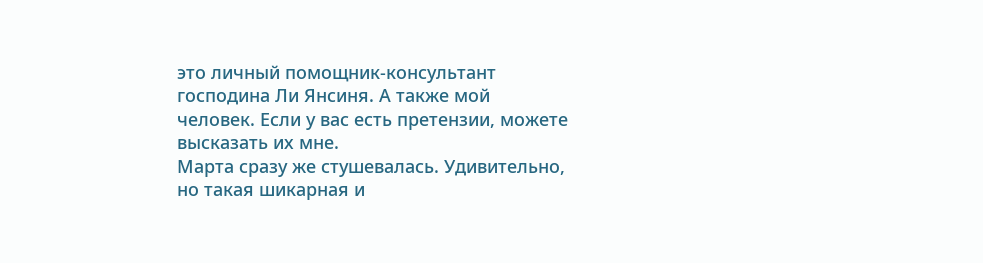это личный помощник-консультант господина Ли Янсиня. А также мой человек. Если у вас есть претензии, можете высказать их мне.
Марта сразу же стушевалась. Удивительно, но такая шикарная и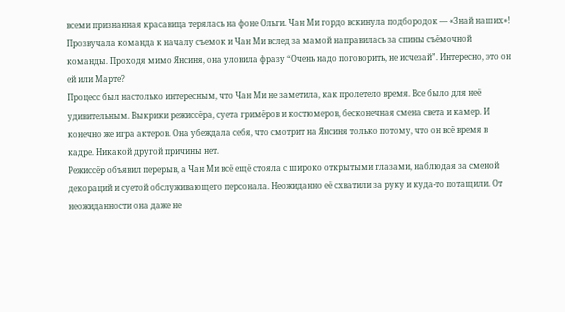всеми признанная красавица терялась на фоне Ольги. Чан Ми гордо вскинула подбородок — «Знай наших»!
Прозвучала команда к началу съемок и Чан Ми вслед за мамой направилась за спины съёмочной команды. Проходя мимо Янсиня, она уловила фразу “Очень надо поговорить, не исчезай”. Интересно, это он ей или Марте?
Процесс был настолько интересным, что Чан Ми не заметила, как пролетело время. Все было для неё удивительным. Выкрики режиссёра, суета гримёров и костюмеров, бесконечная смена света и камер. И конечно же игра актеров. Она убеждала себя, что смотрит на Янсиня только потому, что он всё время в кадре. Никакой другой причины нет.
Режиссёр объявил перерыв, а Чан Ми всё ещё стояла с широко открытыми глазами, наблюдая за сменой декораций и суетой обслуживающего персонала. Неожиданно её схватили за руку и куда-то потащили. От неожиданности она даже не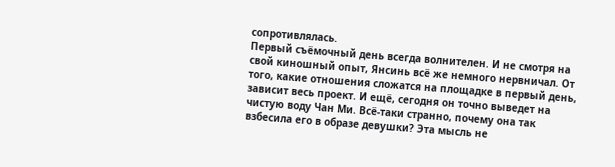сопротивлялась.
Первый съёмочный день всегда волнителен. И не смотря на свой киношный опыт, Янсинь всё же немного нервничал. От того, какие отношения сложатся на площадке в первый день, зависит весь проект. И ещё, сегодня он точно выведет на чистую воду Чан Ми. Всё-таки странно, почему она так взбесила его в образе девушки? Эта мысль не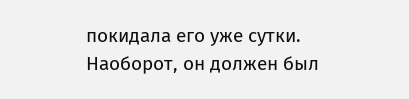покидала его уже сутки. Наоборот, он должен был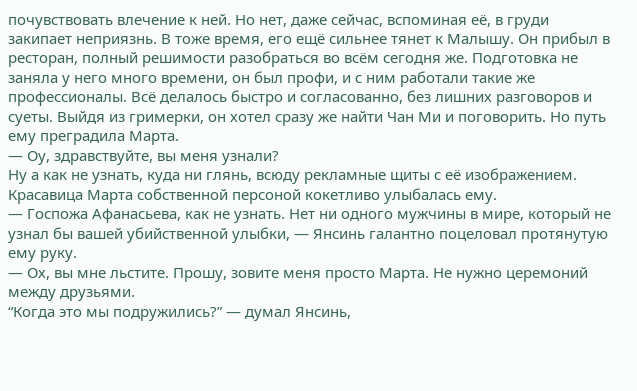почувствовать влечение к ней. Но нет, даже сейчас, вспоминая её, в груди закипает неприязнь. В тоже время, его ещё сильнее тянет к Малышу. Он прибыл в ресторан, полный решимости разобраться во всём сегодня же. Подготовка не заняла у него много времени, он был профи, и с ним работали такие же профессионалы. Всё делалось быстро и согласованно, без лишних разговоров и суеты. Выйдя из гримерки, он хотел сразу же найти Чан Ми и поговорить. Но путь ему преградила Марта.
— Оу, здравствуйте, вы меня узнали?
Ну а как не узнать, куда ни глянь, всюду рекламные щиты с её изображением. Красавица Марта собственной персоной кокетливо улыбалась ему.
— Госпожа Афанасьева, как не узнать. Нет ни одного мужчины в мире, который не узнал бы вашей убийственной улыбки, — Янсинь галантно поцеловал протянутую ему руку.
— Ох, вы мне льстите. Прошу, зовите меня просто Марта. Не нужно церемоний между друзьями.
“Когда это мы подружились?” — думал Янсинь,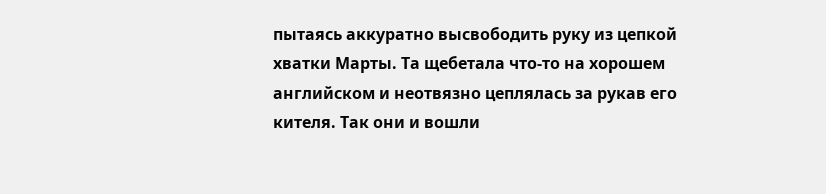пытаясь аккуратно высвободить руку из цепкой хватки Марты. Та щебетала что-то на хорошем английском и неотвязно цеплялась за рукав его кителя. Так они и вошли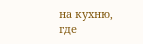на кухню, где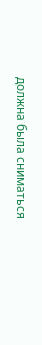должна была сниматься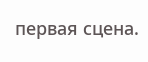первая сцена.